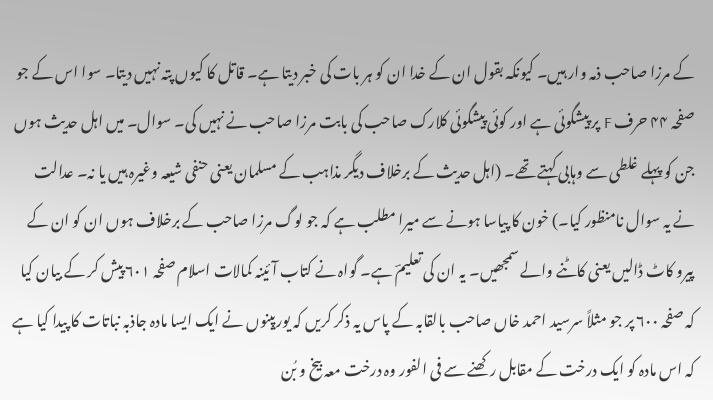کے مرزا صاحب ذمہ وار ہیں۔ کیونکہ بقول ان کے خدا ان کو ہر بات کی خبر دیتا ہے۔ قاتل کا کیوں پتہ نہیں دیتا۔ سوا اس کے جو صفحہ ۴۴ حرف F پر پیشگوئی ہے اور کوئی پیشگوئی کلارک صاحب کی بابت مرزا صاحب نے نہیں کی۔ سوال۔ میں اہل حدیث ہوں جن کو پہلے غلطی سے وہابی کہتے تھے۔ (اہل حدیث کے برخلاف دیگر مذاہب کے مسلمان یعنی حنفی شیعہ وغیرہ ہیں یا نہ۔ عدالت نے یہ سوال نامنظور کیا۔) خون کا پیاسا ہونے سے میرا مطلب ہے کہ جو لوگ مرزا صاحب کے برخلاف ہوں ان کو ان کے پیرو کاٹ ڈالیں یعنی کاٹنے والے سمجھیں۔ یہ ان کی تعلیمؔ ہے۔ گواہ نے کتاب آئینہ کمالات اسلام صفحہ ۶۰۱ پیش کر کے بیان کیا کہ صفحہ ۶۰۰ پر جو مثلاً سرسید احمد خاں صاحب بالقابہ کے پاس یہ ذکر کریں کہ یورپینوں نے ایک ایسا مادہ جاذبہ نباتات کا پیدا کیا ہے کہ اس مادہ کو ایک درخت کے مقابل رکھنے سے فی الفور وہ درخت معہ بیخ و بُن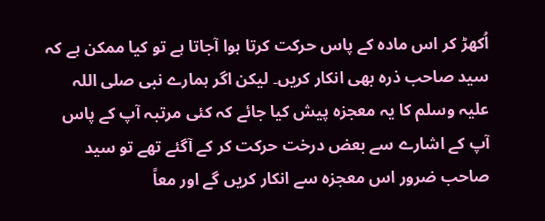اُکھڑ کر اس مادہ کے پاس حرکت کرتا ہوا آجاتا ہے تو کیا ممکن ہے کہ سید صاحب ذرہ بھی انکار کریں۔ لیکن اگر ہمارے نبی صلی اللہ علیہ وسلم کا یہ معجزہ پیش کیا جائے کہ کئی مرتبہ آپ کے پاس آپ کے اشارے سے بعض درخت حرکت کر کے آگئے تھے تو سید صاحب ضرور اس معجزہ سے انکار کریں گے اور معاً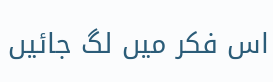اس فکر میں لگ جائیں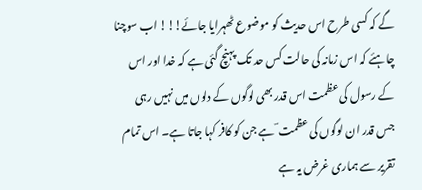گے کہ کسی طرح اس حدیث کو موضوع ٹھہرایا جائے!!! اب سوچنا چاہئے کہ اس زمانہ کی حالت کس حد تک پہنچ گئی ہے کہ خدا اور اس کے رسول کی عظمت اس قدر بھی لوگوں کے دلوں میں نہیں رہی جس قدر ان لوگوں کی عظمت ؔ ہے جن کو کافر کہا جاتا ہے۔ اس تمام تقریر سے ہماری غرض یہ ہے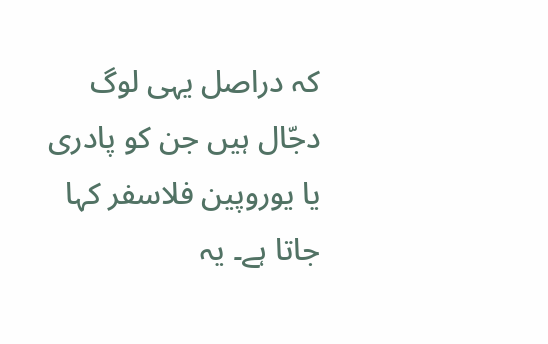کہ دراصل یہی لوگ دجّال ہیں جن کو پادری یا یوروپین فلاسفر کہا جاتا ہے۔ یہ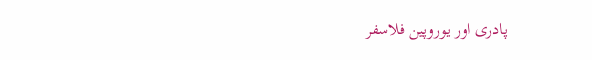پادری اور یوروپین فلاسفر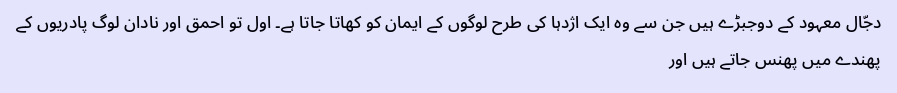دجّال معہود کے دوجبڑے ہیں جن سے وہ ایک اژدہا کی طرح لوگوں کے ایمان کو کھاتا جاتا ہے۔ اول تو احمق اور نادان لوگ پادریوں کے پھندے میں پھنس جاتے ہیں اور